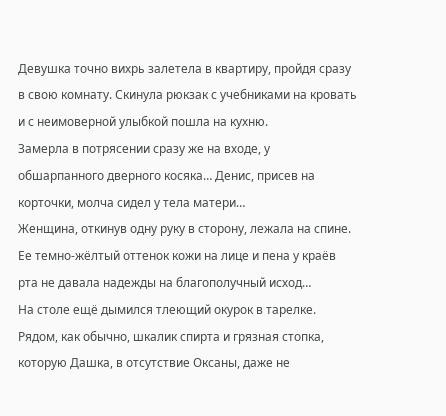Девушка точно вихрь залетела в квартиру, пройдя сразу в свою комнату. Скинула рюкзак с учебниками на кровать и с неимоверной улыбкой пошла на кухню.
Замерла в потрясении сразу же на входе, у обшарпанного дверного косяка… Денис, присев на корточки, молча сидел у тела матери…
Женщина, откинув одну руку в сторону, лежала на спине. Ее темно-жёлтый оттенок кожи на лице и пена у краёв рта не давала надежды на благополучный исход…
На столе ещё дымился тлеющий окурок в тарелке. Рядом, как обычно, шкалик спирта и грязная стопка, которую Дашка, в отсутствие Оксаны, даже не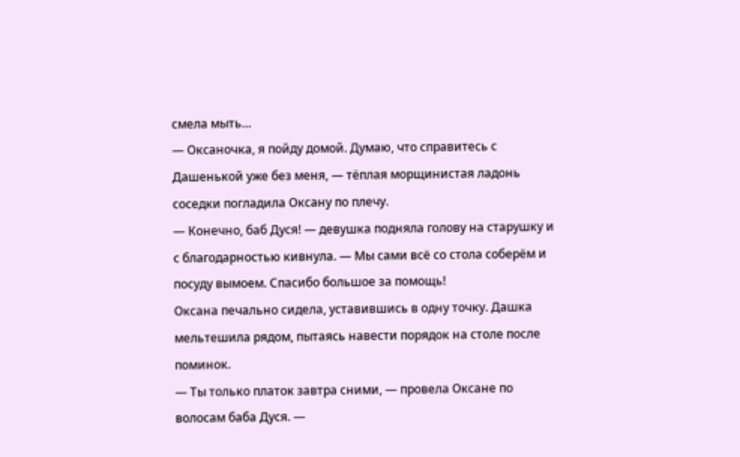смела мыть…
— Оксаночка, я пойду домой. Думаю, что справитесь с Дашенькой уже без меня, — тёплая морщинистая ладонь соседки погладила Оксану по плечу.
— Конечно, баб Дуся! — девушка подняла голову на старушку и с благодарностью кивнула. — Мы сами всё со стола соберём и посуду вымоем. Спасибо большое за помощь!
Оксана печально сидела, уставившись в одну точку. Дашка мельтешила рядом, пытаясь навести порядок на столе после поминок.
— Ты только платок завтра сними, — провела Оксане по волосам баба Дуся. —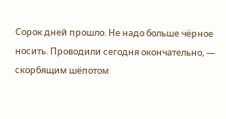Сорок дней прошло. Не надо больше чёрное носить. Проводили сегодня окончательно, — скорбящим шёпотом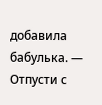добавила бабулька. — Отпусти с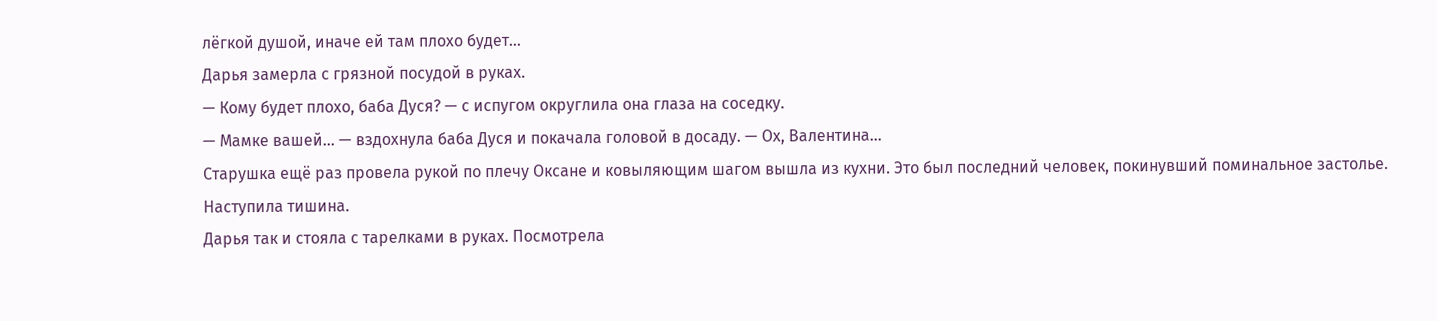лёгкой душой, иначе ей там плохо будет…
Дарья замерла с грязной посудой в руках.
— Кому будет плохо, баба Дуся? — с испугом округлила она глаза на соседку.
— Мамке вашей… — вздохнула баба Дуся и покачала головой в досаду. — Ох, Валентина…
Старушка ещё раз провела рукой по плечу Оксане и ковыляющим шагом вышла из кухни. Это был последний человек, покинувший поминальное застолье.
Наступила тишина.
Дарья так и стояла с тарелками в руках. Посмотрела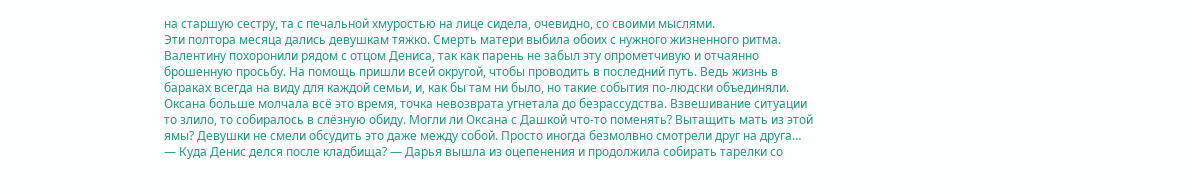на старшую сестру, та с печальной хмуростью на лице сидела, очевидно, со своими мыслями.
Эти полтора месяца дались девушкам тяжко. Смерть матери выбила обоих с нужного жизненного ритма. Валентину похоронили рядом с отцом Дениса, так как парень не забыл эту опрометчивую и отчаянно брошенную просьбу. На помощь пришли всей округой, чтобы проводить в последний путь. Ведь жизнь в бараках всегда на виду для каждой семьи, и, как бы там ни было, но такие события по-людски объединяли.
Оксана больше молчала всё это время, точка невозврата угнетала до безрассудства. Взвешивание ситуации то злило, то собиралось в слёзную обиду. Могли ли Оксана с Дашкой что-то поменять? Вытащить мать из этой ямы? Девушки не смели обсудить это даже между собой. Просто иногда безмолвно смотрели друг на друга…
— Куда Денис делся после кладбища? — Дарья вышла из оцепенения и продолжила собирать тарелки со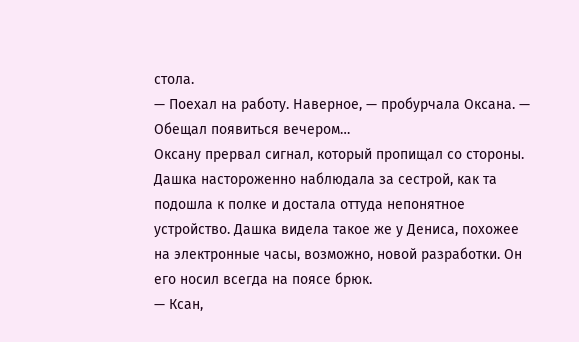стола.
— Поехал на работу. Наверное, — пробурчала Оксана. — Обещал появиться вечером…
Оксану прервал сигнал, который пропищал со стороны. Дашка настороженно наблюдала за сестрой, как та подошла к полке и достала оттуда непонятное устройство. Дашка видела такое же у Дениса, похожее на электронные часы, возможно, новой разработки. Он его носил всегда на поясе брюк.
— Ксан,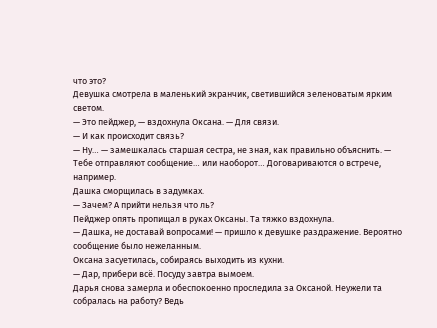что это?
Девушка смотрела в маленький экранчик, светившийся зеленоватым ярким светом.
— Это пейджер, — вздохнула Оксана. — Для связи.
— И как происходит связь?
— Ну… — замешкалась старшая сестра, не зная, как правильно объяснить. — Тебе отправляют сообщение… или наоборот… Договариваются о встрече, например.
Дашка сморщилась в задумках.
— Зачем? А прийти нельзя что ль?
Пейджер опять пропищал в руках Оксаны. Та тяжко вздохнула.
— Дашка, не доставай вопросами! — пришло к девушке раздражение. Вероятно сообщение было нежеланным.
Оксана засуетилась, собираясь выходить из кухни.
— Дар, прибери всё. Посуду завтра вымоем.
Дарья снова замерла и обеспокоенно проследила за Оксаной. Неужели та собралась на работу? Ведь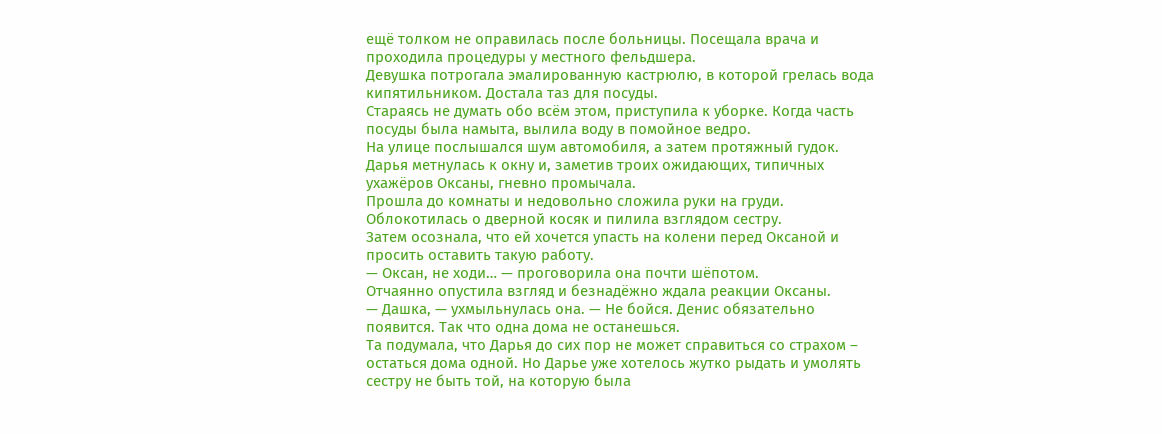ещё толком не оправилась после больницы. Посещала врача и проходила процедуры у местного фельдшера.
Девушка потрогала эмалированную кастрюлю, в которой грелась вода кипятильником. Достала таз для посуды.
Стараясь не думать обо всём этом, приступила к уборке. Когда часть посуды была намыта, вылила воду в помойное ведро.
На улице послышался шум автомобиля, а затем протяжный гудок. Дарья метнулась к окну и, заметив троих ожидающих, типичных ухажёров Оксаны, гневно промычала.
Прошла до комнаты и недовольно сложила руки на груди. Облокотилась о дверной косяк и пилила взглядом сестру.
Затем осознала, что ей хочется упасть на колени перед Оксаной и просить оставить такую работу.
— Оксан, не ходи… — проговорила она почти шёпотом.
Отчаянно опустила взгляд и безнадёжно ждала реакции Оксаны.
— Дашка, — ухмыльнулась она. — Не бойся. Денис обязательно появится. Так что одна дома не останешься.
Та подумала, что Дарья до сих пор не может справиться со страхом – остаться дома одной. Но Дарье уже хотелось жутко рыдать и умолять сестру не быть той, на которую была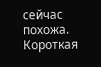сейчас похожа. Короткая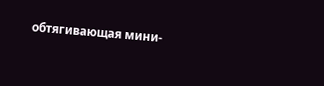обтягивающая мини-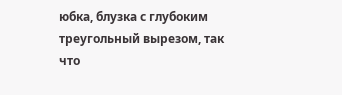юбка, блузка с глубоким треугольный вырезом, так что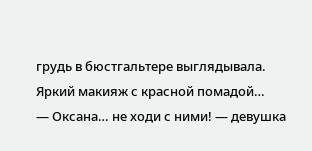грудь в бюстгальтере выглядывала. Яркий макияж с красной помадой…
— Оксана… не ходи с ними! — девушка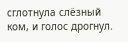сглотнула слёзный ком, и голос дрогнул.